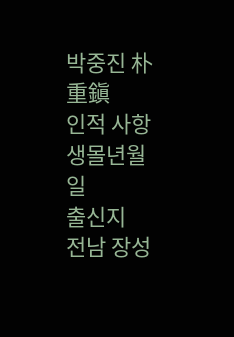박중진 朴重鎭
인적 사항
생몰년월일
출신지
전남 장성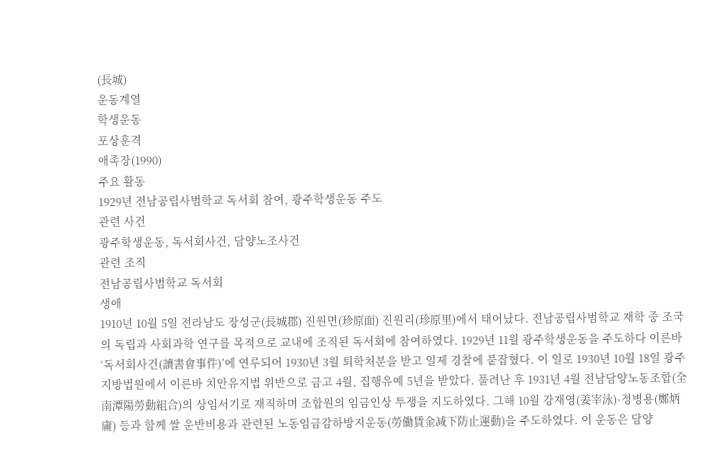(長城)
운동계열
학생운동
포상훈격
애족장(1990)
주요 활동
1929년 전남공립사범학교 독서회 참여, 광주학생운동 주도
관련 사건
광주학생운동, 독서회사건, 담양노조사건
관련 조직
전남공립사범학교 독서회
생애
1910년 10월 5일 전라남도 장성군(長城郡) 진원면(珍原面) 진원리(珍原里)에서 태어났다. 전남공립사범학교 재학 중 조국의 독립과 사회과학 연구를 목적으로 교내에 조직된 독서회에 참여하였다. 1929년 11월 광주학생운동을 주도하다 이른바 ‘독서회사건(讀書會事件)’에 연루되어 1930년 3월 퇴학처분을 받고 일제 경찰에 붙잡혔다. 이 일로 1930년 10월 18일 광주지방법원에서 이른바 치안유지법 위반으로 금고 4월, 집행유예 5년을 받았다. 풀려난 후 1931년 4월 전남담양노동조합(全南潭陽勞動組合)의 상임서기로 재직하며 조합원의 임금인상 투쟁을 지도하였다. 그해 10월 강재영(姜宰泳)·정병용(鄭炳庸) 등과 함께 쌀 운반비용과 관련된 노동임금감하방지운동(勞働賃金减下防止運動)을 주도하였다. 이 운동은 담양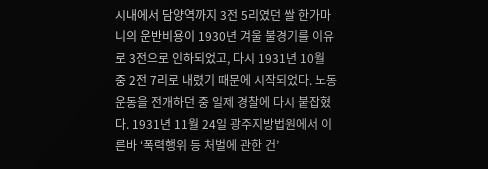시내에서 담양역까지 3전 5리였던 쌀 한가마니의 운반비용이 1930년 겨울 불경기를 이유로 3전으로 인하되었고, 다시 1931년 10월 중 2전 7리로 내렸기 때문에 시작되었다. 노동운동을 전개하던 중 일제 경찰에 다시 붙잡혔다. 1931년 11월 24일 광주지방법원에서 이른바 ‘폭력행위 등 처벌에 관한 건’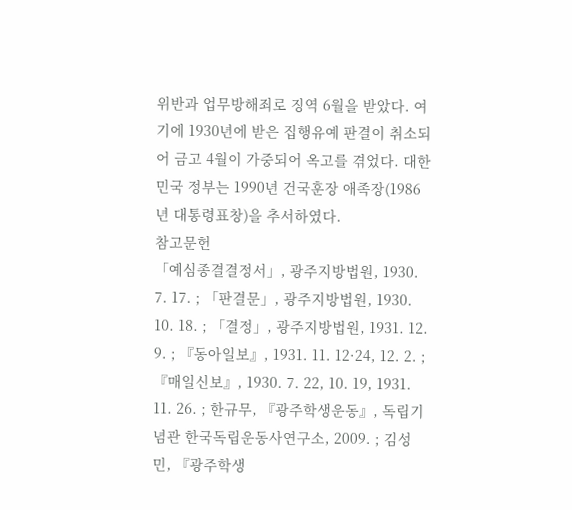위반과 업무방해죄로 징역 6월을 받았다. 여기에 1930년에 받은 집행유예 판결이 취소되어 금고 4월이 가중되어 옥고를 겪었다. 대한민국 정부는 1990년 건국훈장 애족장(1986년 대통령표창)을 추서하였다.
참고문헌
「예심종결결정서」, 광주지방법원, 1930. 7. 17. ; 「판결문」, 광주지방법원, 1930. 10. 18. ; 「결정」, 광주지방법원, 1931. 12. 9. ; 『동아일보』, 1931. 11. 12·24, 12. 2. ; 『매일신보』, 1930. 7. 22, 10. 19, 1931. 11. 26. ; 한규무, 『광주학생운동』, 독립기념관 한국독립운동사연구소, 2009. ; 김성민, 『광주학생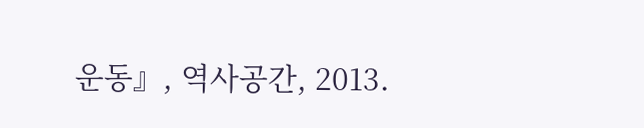운동』, 역사공간, 2013.